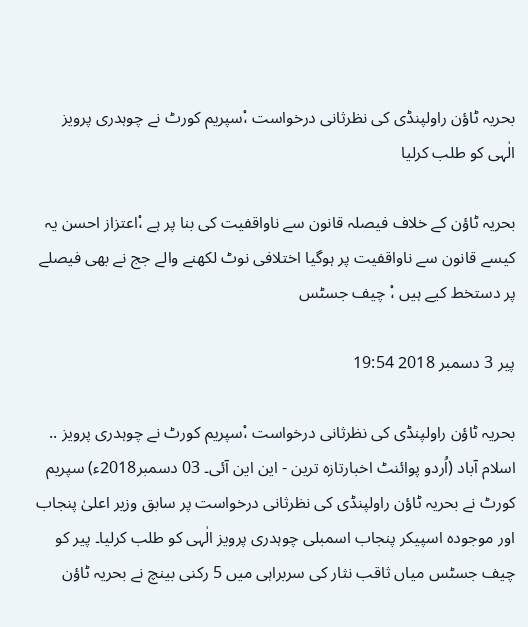بحریہ ٹاؤن راولپنڈی کی نظرثانی درخواست ،ْسپریم کورٹ نے چوہدری پرویز الٰہی کو طلب کرلیا

بحریہ ٹاؤن کے خلاف فیصلہ قانون سے ناواقفیت کی بنا پر ہے ،ْاعتزاز احسن یہ کیسے قانون سے ناواقفیت پر ہوگیا اختلافی نوٹ لکھنے والے جج نے بھی فیصلے پر دستخط کیے ہیں ،ْ چیف جسٹس

پیر 3 دسمبر 2018 19:54

بحریہ ٹاؤن راولپنڈی کی نظرثانی درخواست ،ْسپریم کورٹ نے چوہدری پرویز ..
اسلام آباد (اُردو پوائنٹ اخبارتازہ ترین - این این آئی۔ 03 دسمبر2018ء) سپریم کورٹ نے بحریہ ٹاؤن راولپنڈی کی نظرثانی درخواست پر سابق وزیر اعلیٰ پنجاب اور موجودہ اسپیکر پنجاب اسمبلی چوہدری پرویز الٰہی کو طلب کرلیا۔ پیر کو چیف جسٹس میاں ثاقب نثار کی سربراہی میں 5 رکنی بینچ نے بحریہ ٹاؤن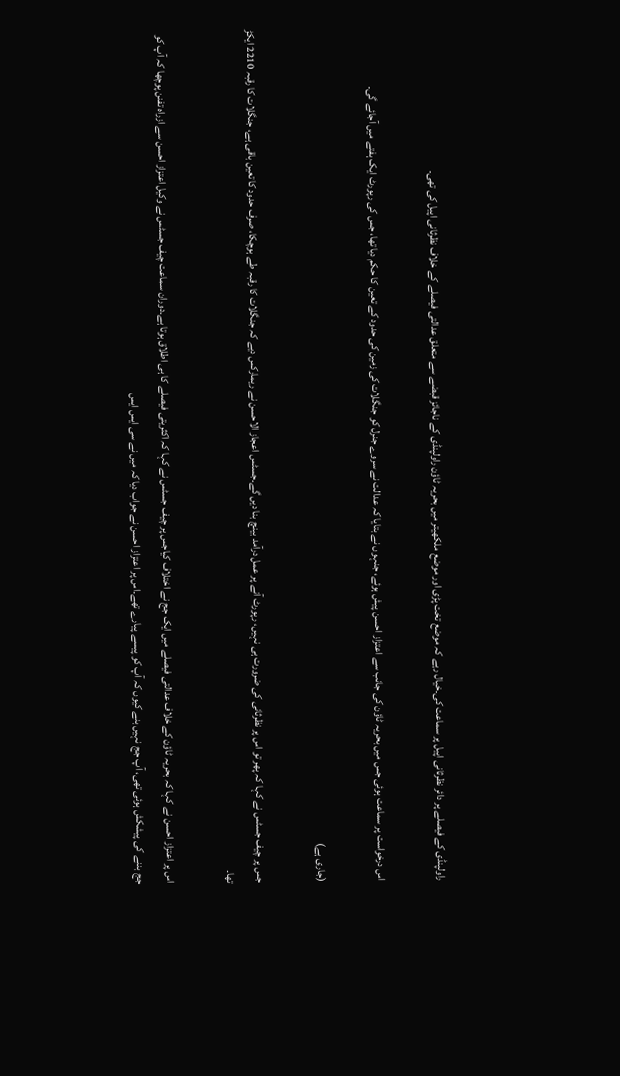راولپنڈی کے فیصلے پر دائر نظرثانی اپیل پر سماعت کی۔خیال رہے کہ موضع تخت پڑی اور موضع ملکھیتر میں بحریہ ٹاؤن راولپنڈی کے ناجائز قبضے سے متعلق عدالتی فیصلے کے خلاف نظرثانی اپیل کی تھی۔

اس درخواست پر سماعت ہوئی جس میں بحریہ ٹاؤن کی جانب سے اعتزاز احسن پیش ہوئے، جنہوں نے بتایا کہ عدالت نے سروے جنرل کو جنگلات کی زمین کی حدود کے تعین کا حکم دیا تھا، جس کی رپورٹ ایک ہفتے میں آجائے گی۔

(جاری ہے)

جس پر چیف جسٹس نے کہا کہ پھر تو اس پر نظرثانی کی ضرورت ہی نہیں، رپورٹ آنے پر عمل درآمد بینچ بنا دیں گے۔جسٹس اعجاز الاحسن نے ریمارکس دیے کہ جنگلات کا رقبہ طے ہوچکا، صرف حدود کا تعین باقی ہے، جنگلات کا رقبہ 2210 ایکڑ تھا۔

اس پر اعتزاز احسن نے کہا کہ بحریہ ٹاؤن کے خلاف عدالتی فیصلے میں ایک جج نے اختلاف کیاجس پر چیف جسٹس نے کہا کہ اکثریتی فیصلے کا ہی اطلاق ہوتا ہے۔دوران سماعت چیف جسٹس نے وکیل اعتزاز احسن سے ازراہ تفنن پوچھا کہ آپ کو جج بننے کی پیشکش ہوئی تھی، آپ جج نہیں بنے کیوں کہ آپ کو پیسے پیارے تھے۔اس پر اعتزاز احسن نے جواب دیا کہ میں نے سی ایس ایس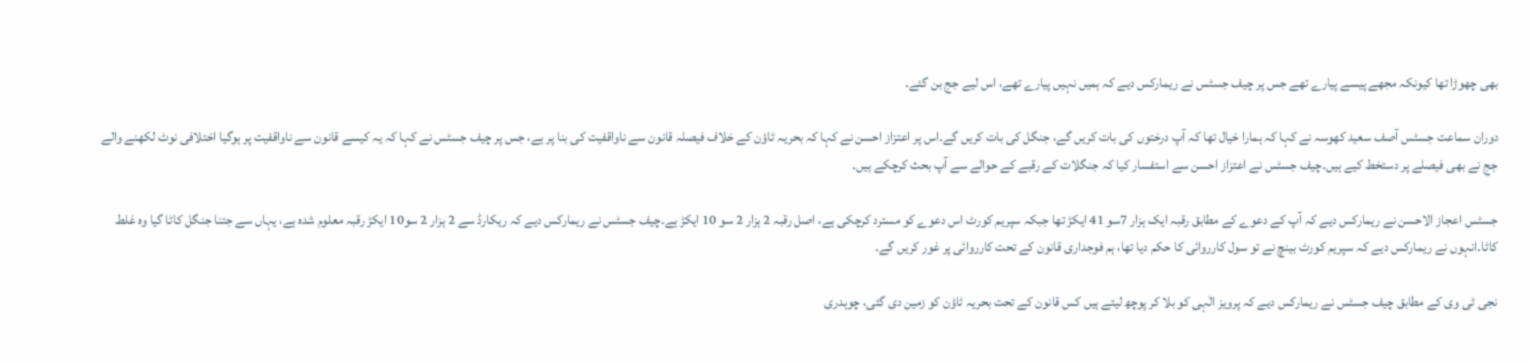بھی چھوڑا تھا کیونکہ مجھے پیسے پیارے تھے جس پر چیف جسٹس نے ریمارکس دیے کہ ہمیں نہیں پیارے تھے، اس لیے جج بن گئے۔

دوران سماعت جسٹس آصف سعید کھوسہ نے کہا کہ ہمارا خیال تھا کہ آپ درختوں کی بات کریں گے، جنگل کی بات کریں گے۔اس پر اعتزاز احسن نے کہا کہ بحریہ ٹاؤن کے خلاف فیصلہ قانون سے ناواقفیت کی بنا پر ہے، جس پر چیف جسٹس نے کہا کہ یہ کیسے قانون سے ناواقفیت پر ہوگیا اختلافی نوٹ لکھنے والے جج نے بھی فیصلے پر دستخط کیے ہیں۔چیف جسٹس نے اعتزاز احسن سے استفسار کیا کہ جنگلات کے رقبے کے حوالے سے آپ بحث کرچکے ہیں۔

جسٹس اعجاز الاحسن نے ریمارکس دیے کہ آپ کے دعوے کے مطابق رقبہ ایک ہزار 7سو 41 ایکڑ تھا جبکہ سپریم کورٹ اس دعوے کو مسترد کرچکی ہے، اصل رقبہ 2 ہزار 2 سو 10 ایکڑ ہے۔چیف جسٹس نے ریمارکس دیے کہ ریکارڈ سے 2 ہزار 2 سو10 ایکڑ رقبہ معلوم شدہ ہے، یہاں سے جتنا جنگل کاٹا گیا وہ غلط کاٹا۔انہوں نے ریمارکس دیے کہ سپریم کورٹ بینچ نے تو سول کارروائی کا حکم دیا تھا، ہم فوجداری قانون کے تحت کارروائی پر غور کریں گے۔

نجی ٹی وی کے مطابق چیف جسٹس نے ریمارکس دیے کہ پرویز الٰہی کو بلا کر پوچھ لیتے ہیں کس قانون کے تحت بحریہ ٹاؤن کو زمین دی گئی، چوہدری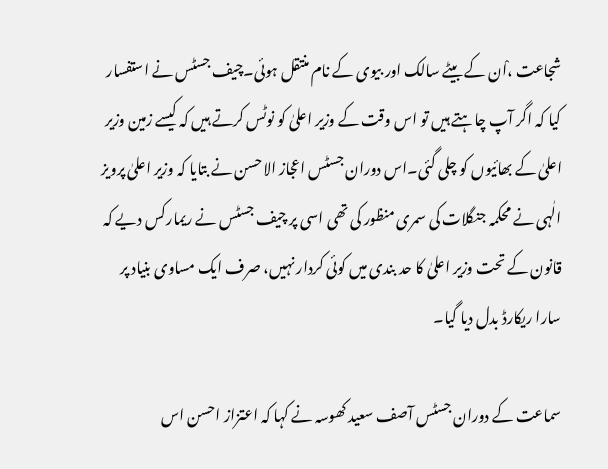شجاعت ،ْان کے بیٹے سالک اور بیوی کے نام منتقل ہوئی۔چیف جسٹس نے استفسار کیا کہ اگر آپ چاہتے ہیں تو اس وقت کے وزیر اعلیٰ کو نوٹس کرتے ہیں کہ کیسے زمین وزیر اعلیٰ کے بھائیوں کو چلی گئی۔اس دوران جسٹس اعجاز الاحسن نے بتایا کہ وزیر اعلیٰ پرویز الٰہی نے محکمہ جنگلات کی سمری منظور کی تھی اسی پر چیف جسٹس نے ریمارکس دیے کہ قانون کے تحت وزیر اعلیٰ کا حد بندی میں کوئی کردار نہیں، صرف ایک مساوی بنیاد پر سارا ریکارڈ بدل دیا گیا۔

سماعت کے دوران جسٹس آصف سعید کھوسہ نے کہا کہ اعتزاز احسن اس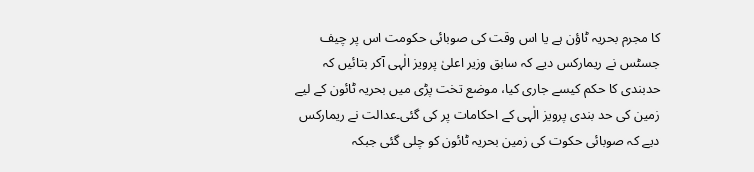کا مجرم بحریہ ٹاؤن ہے یا اس وقت کی صوبائی حکومت اس پر چیف جسٹس نے ریمارکس دیے کہ سابق وزیر اعلیٰ پرویز الٰہی آکر بتائیں کہ حدبندی کا حکم کیسے جاری کیا، موضع تخت پڑی میں بحریہ ٹائون کے لیے زمین کی حد بندی پرویز الٰہی کے احکامات پر کی گئی۔عدالت نے ریمارکس دیے کہ صوبائی حکوت کی زمین بحریہ ٹائون کو چلی گئی جبکہ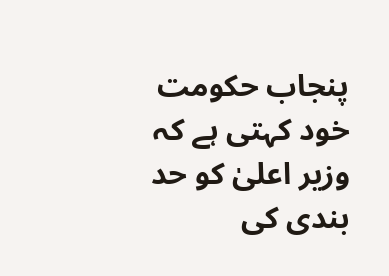پنجاب حکومت خود کہتی ہے کہ وزیر اعلیٰ کو حد بندی کی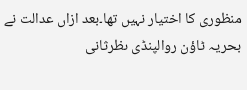منظوری کا اختیار نہیں تھا۔بعد ازاں عدالت نے بحریہ ٹاؤن روالپنڈی ںظرثانی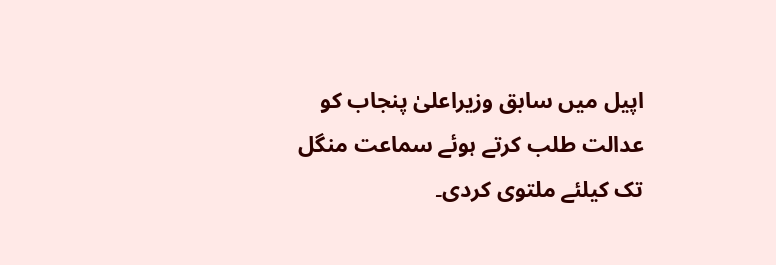اپیل میں سابق وزیراعلیٰ پنجاب کو عدالت طلب کرتے ہوئے سماعت منگل تک کیلئے ملتوی کردی۔